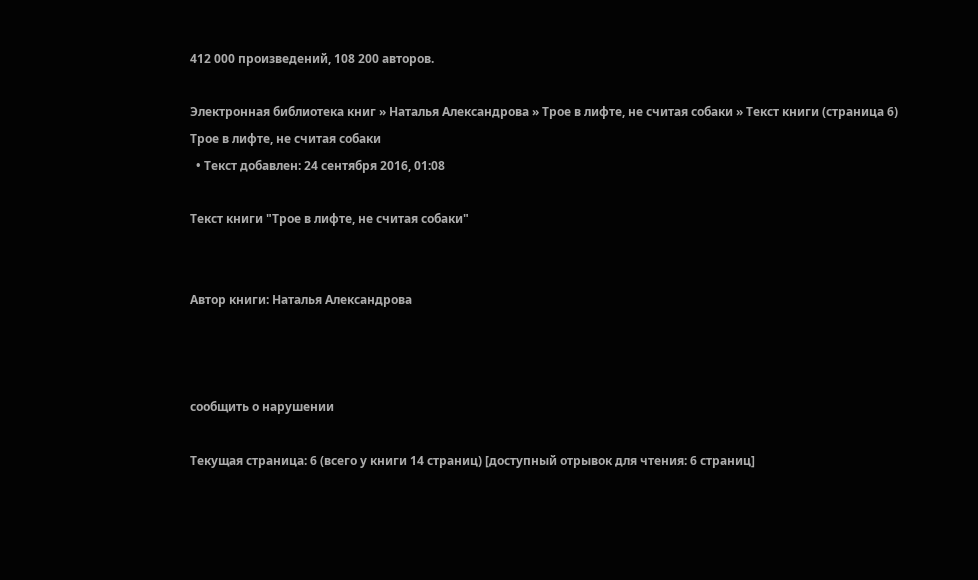412 000 произведений, 108 200 авторов.

Электронная библиотека книг » Наталья Александрова » Трое в лифте, не считая собаки » Текст книги (страница 6)
Трое в лифте, не считая собаки
  • Текст добавлен: 24 сентября 2016, 01:08

Текст книги "Трое в лифте, не считая собаки"


Автор книги: Наталья Александрова



сообщить о нарушении

Текущая страница: 6 (всего у книги 14 страниц) [доступный отрывок для чтения: 6 страниц]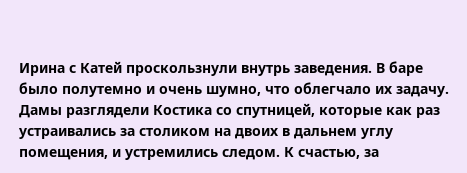Ирина с Катей проскользнули внутрь заведения. В баре было полутемно и очень шумно, что облегчало их задачу. Дамы разглядели Костика со спутницей, которые как раз устраивались за столиком на двоих в дальнем углу помещения, и устремились следом. К счастью, за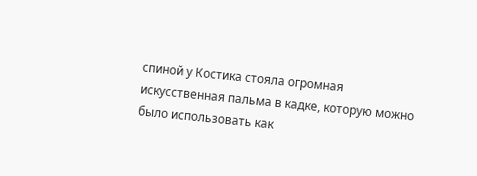спиной у Костика стояла огромная искусственная пальма в кадке, которую можно было использовать как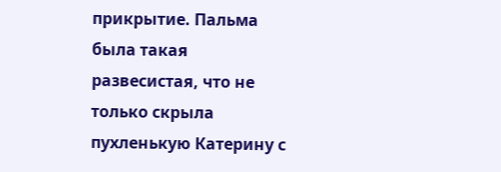прикрытие. Пальма была такая развесистая, что не только скрыла пухленькую Катерину с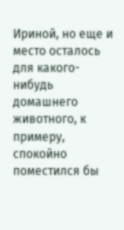Ириной, но еще и место осталось для какого-нибудь домашнего животного, к примеру, спокойно поместился бы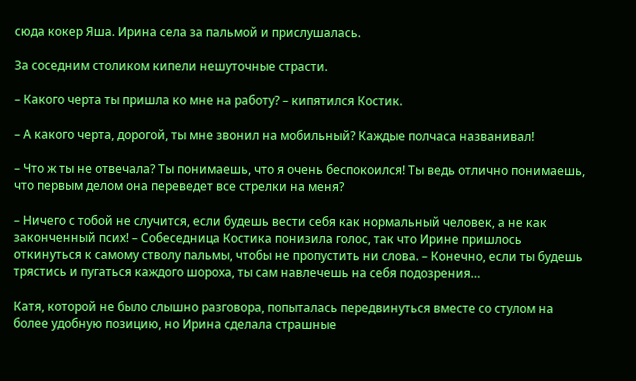сюда кокер Яша. Ирина села за пальмой и прислушалась.

За соседним столиком кипели нешуточные страсти.

– Какого черта ты пришла ко мне на работу? – кипятился Костик.

– А какого черта, дорогой, ты мне звонил на мобильный? Каждые полчаса названивал!

– Что ж ты не отвечала? Ты понимаешь, что я очень беспокоился! Ты ведь отлично понимаешь, что первым делом она переведет все стрелки на меня?

– Ничего с тобой не случится, если будешь вести себя как нормальный человек, а не как законченный псих! – Собеседница Костика понизила голос, так что Ирине пришлось откинуться к самому стволу пальмы, чтобы не пропустить ни слова. – Конечно, если ты будешь трястись и пугаться каждого шороха, ты сам навлечешь на себя подозрения…

Катя, которой не было слышно разговора, попыталась передвинуться вместе со стулом на более удобную позицию, но Ирина сделала страшные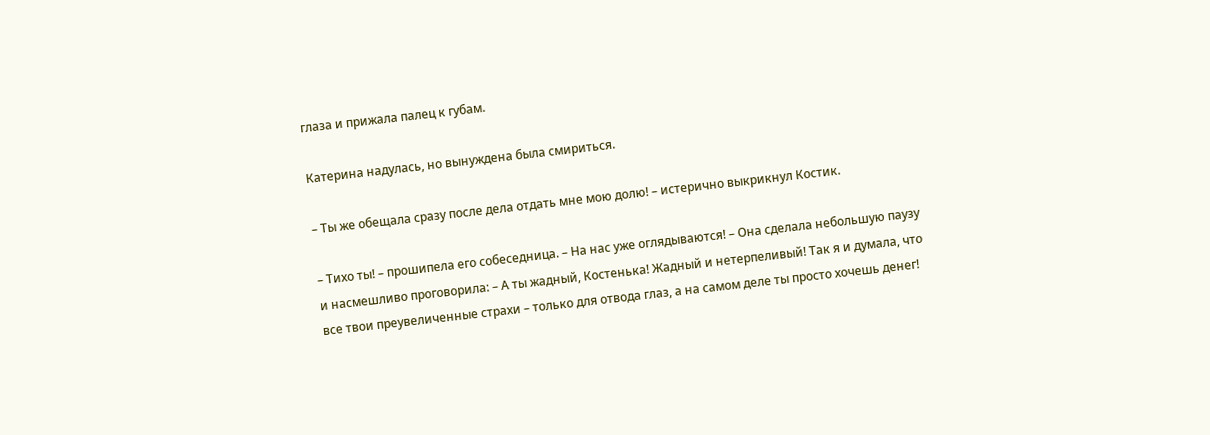глаза и прижала палец к губам.

Катерина надулась, но вынуждена была смириться.

– Ты же обещала сразу после дела отдать мне мою долю! – истерично выкрикнул Костик.

– Тихо ты! – прошипела его собеседница. – На нас уже оглядываются! – Она сделала небольшую паузу и насмешливо проговорила: – А ты жадный, Костенька! Жадный и нетерпеливый! Так я и думала, что все твои преувеличенные страхи – только для отвода глаз, а на самом деле ты просто хочешь денег!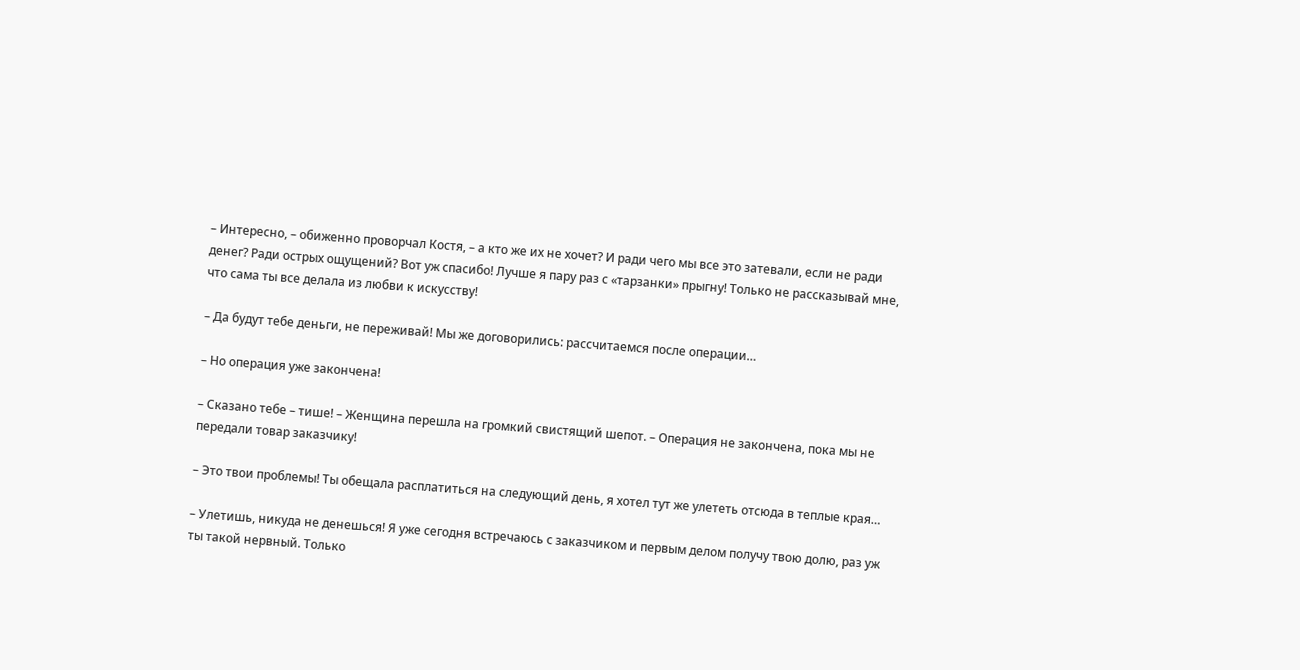– Интересно, – обиженно проворчал Костя, – а кто же их не хочет? И ради чего мы все это затевали, если не ради денег? Ради острых ощущений? Вот уж спасибо! Лучше я пару раз с «тарзанки» прыгну! Только не рассказывай мне, что сама ты все делала из любви к искусству!

– Да будут тебе деньги, не переживай! Мы же договорились: рассчитаемся после операции…

– Но операция уже закончена!

– Сказано тебе – тише! – Женщина перешла на громкий свистящий шепот. – Операция не закончена, пока мы не передали товар заказчику!

– Это твои проблемы! Ты обещала расплатиться на следующий день, я хотел тут же улететь отсюда в теплые края…

– Улетишь, никуда не денешься! Я уже сегодня встречаюсь с заказчиком и первым делом получу твою долю, раз уж ты такой нервный. Только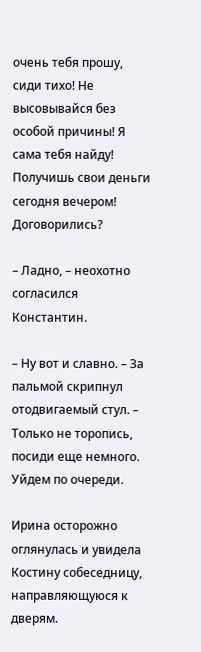очень тебя прошу, сиди тихо! Не высовывайся без особой причины! Я сама тебя найду! Получишь свои деньги сегодня вечером! Договорились?

– Ладно, – неохотно согласился Константин.

– Ну вот и славно. – За пальмой скрипнул отодвигаемый стул. – Только не торопись, посиди еще немного. Уйдем по очереди.

Ирина осторожно оглянулась и увидела Костину собеседницу, направляющуюся к дверям.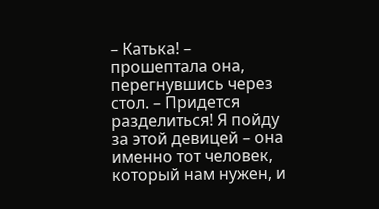– Катька! – прошептала она, перегнувшись через стол. – Придется разделиться! Я пойду за этой девицей – она именно тот человек, который нам нужен, и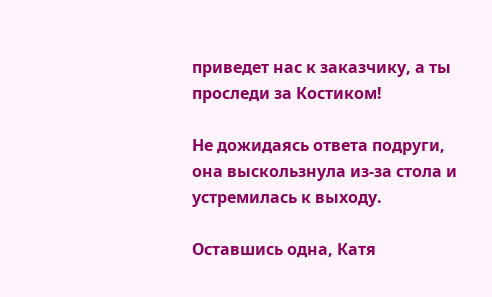приведет нас к заказчику, а ты проследи за Костиком!

Не дожидаясь ответа подруги, она выскользнула из-за стола и устремилась к выходу.

Оставшись одна, Катя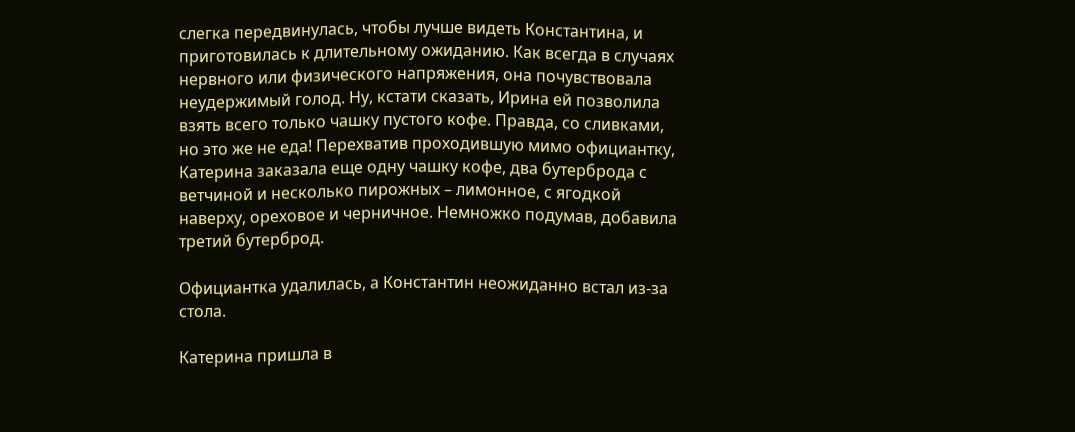слегка передвинулась, чтобы лучше видеть Константина, и приготовилась к длительному ожиданию. Как всегда в случаях нервного или физического напряжения, она почувствовала неудержимый голод. Ну, кстати сказать, Ирина ей позволила взять всего только чашку пустого кофе. Правда, со сливками, но это же не еда! Перехватив проходившую мимо официантку, Катерина заказала еще одну чашку кофе, два бутерброда с ветчиной и несколько пирожных – лимонное, с ягодкой наверху, ореховое и черничное. Немножко подумав, добавила третий бутерброд.

Официантка удалилась, а Константин неожиданно встал из-за стола.

Катерина пришла в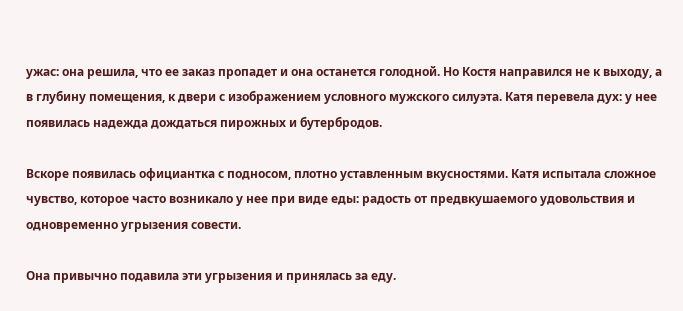ужас: она решила, что ее заказ пропадет и она останется голодной. Но Костя направился не к выходу, а в глубину помещения, к двери с изображением условного мужского силуэта. Катя перевела дух: у нее появилась надежда дождаться пирожных и бутербродов.

Вскоре появилась официантка с подносом, плотно уставленным вкусностями. Катя испытала сложное чувство, которое часто возникало у нее при виде еды: радость от предвкушаемого удовольствия и одновременно угрызения совести.

Она привычно подавила эти угрызения и принялась за еду.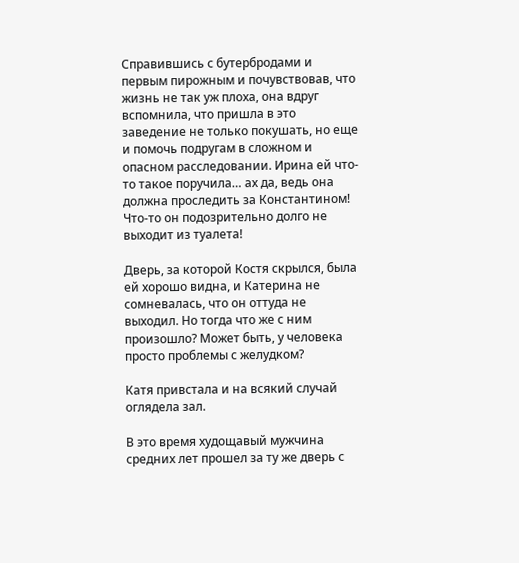Справившись с бутербродами и первым пирожным и почувствовав, что жизнь не так уж плоха, она вдруг вспомнила, что пришла в это заведение не только покушать, но еще и помочь подругам в сложном и опасном расследовании. Ирина ей что-то такое поручила… ах да, ведь она должна проследить за Константином! Что-то он подозрительно долго не выходит из туалета!

Дверь, за которой Костя скрылся, была ей хорошо видна, и Катерина не сомневалась, что он оттуда не выходил. Но тогда что же с ним произошло? Может быть, у человека просто проблемы с желудком?

Катя привстала и на всякий случай оглядела зал.

В это время худощавый мужчина средних лет прошел за ту же дверь с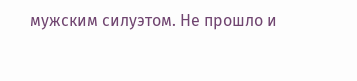мужским силуэтом. Не прошло и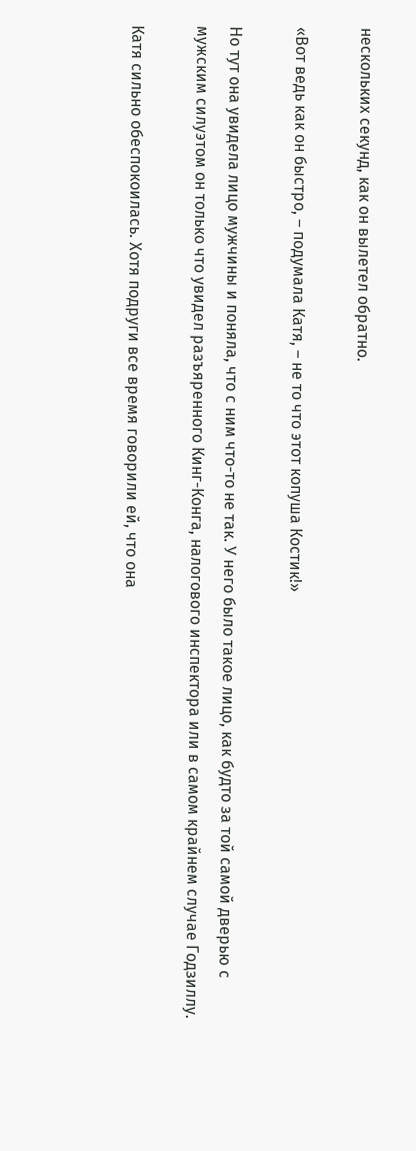нескольких секунд, как он вылетел обратно.

«Вот ведь как он быстро, – подумала Катя, – не то что этот копуша Костик!»

Но тут она увидела лицо мужчины и поняла, что с ним что-то не так. У него было такое лицо, как будто за той самой дверью с мужским силуэтом он только что увидел разъяренного Кинг-Конга, налогового инспектора или в самом крайнем случае Годзиллу.

Катя сильно обеспокоилась. Хотя подруги все время говорили ей, что она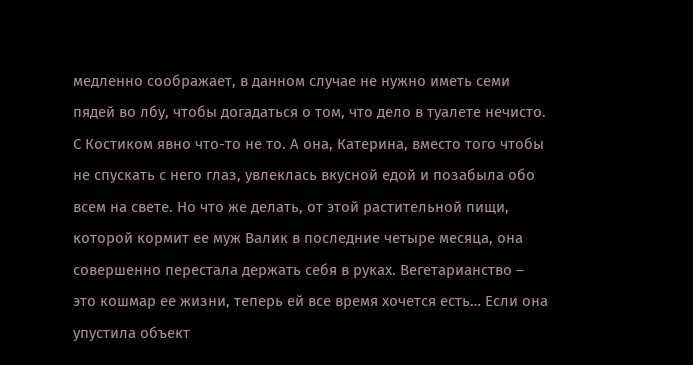медленно соображает, в данном случае не нужно иметь семи пядей во лбу, чтобы догадаться о том, что дело в туалете нечисто. С Костиком явно что-то не то. А она, Катерина, вместо того чтобы не спускать с него глаз, увлеклась вкусной едой и позабыла обо всем на свете. Но что же делать, от этой растительной пищи, которой кормит ее муж Валик в последние четыре месяца, она совершенно перестала держать себя в руках. Вегетарианство – это кошмар ее жизни, теперь ей все время хочется есть… Если она упустила объект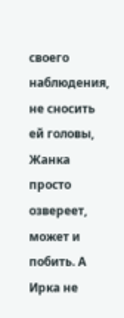своего наблюдения, не сносить ей головы, Жанка просто озвереет, может и побить. А Ирка не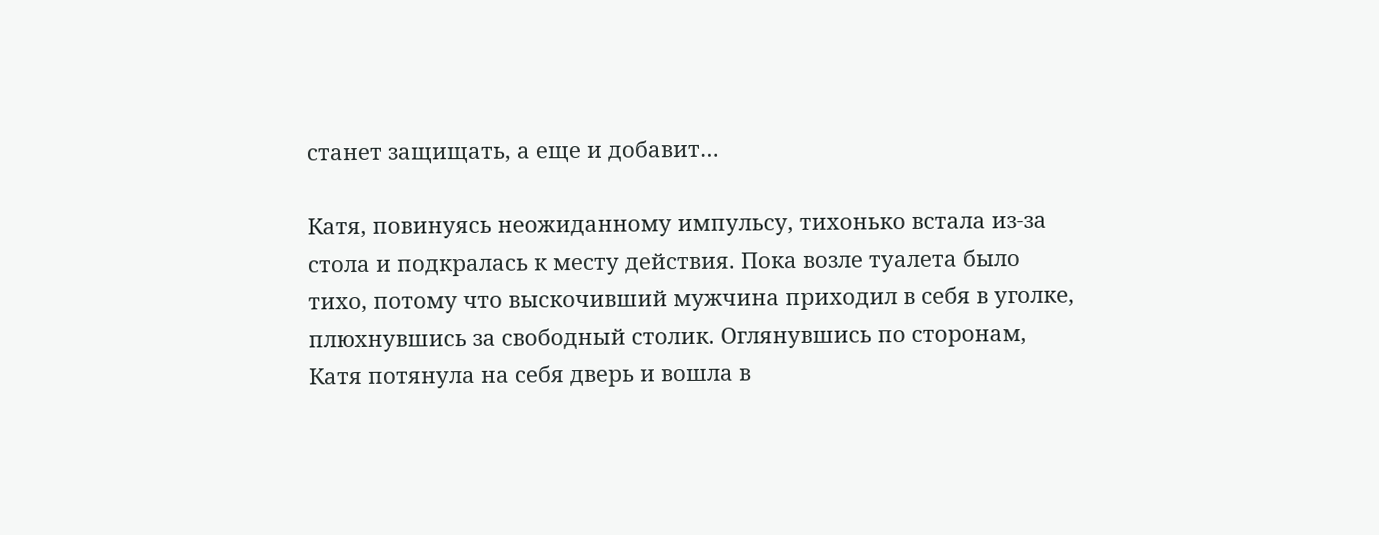станет защищать, а еще и добавит…

Катя, повинуясь неожиданному импульсу, тихонько встала из-за стола и подкралась к месту действия. Пока возле туалета было тихо, потому что выскочивший мужчина приходил в себя в уголке, плюхнувшись за свободный столик. Оглянувшись по сторонам, Катя потянула на себя дверь и вошла в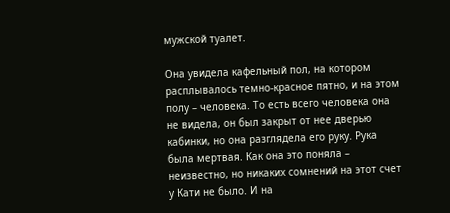мужской туалет.

Она увидела кафельный пол, на котором расплывалось темно-красное пятно, и на этом полу – человека. То есть всего человека она не видела, он был закрыт от нее дверью кабинки, но она разглядела его руку. Рука была мертвая. Как она это поняла – неизвестно, но никаких сомнений на этот счет у Кати не было. И на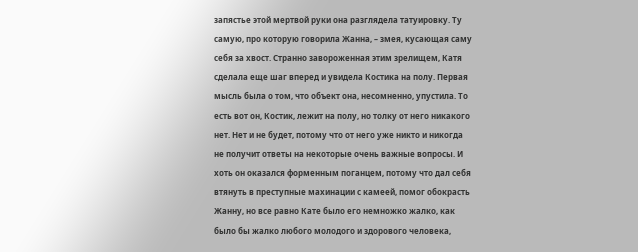запястье этой мертвой руки она разглядела татуировку. Ту самую, про которую говорила Жанна, – змея, кусающая саму себя за хвост. Странно завороженная этим зрелищем, Катя сделала еще шаг вперед и увидела Костика на полу. Первая мысль была о том, что объект она, несомненно, упустила. То есть вот он, Костик, лежит на полу, но толку от него никакого нет. Нет и не будет, потому что от него уже никто и никогда не получит ответы на некоторые очень важные вопросы. И хоть он оказался форменным поганцем, потому что дал себя втянуть в преступные махинации с камеей, помог обокрасть Жанну, но все равно Кате было его немножко жалко, как было бы жалко любого молодого и здорового человека,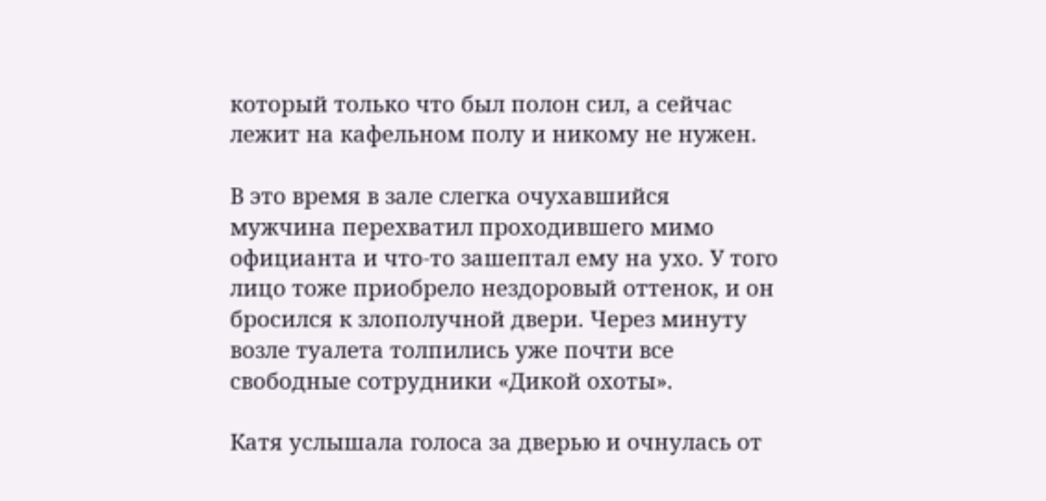который только что был полон сил, а сейчас лежит на кафельном полу и никому не нужен.

В это время в зале слегка очухавшийся мужчина перехватил проходившего мимо официанта и что-то зашептал ему на ухо. У того лицо тоже приобрело нездоровый оттенок, и он бросился к злополучной двери. Через минуту возле туалета толпились уже почти все свободные сотрудники «Дикой охоты».

Катя услышала голоса за дверью и очнулась от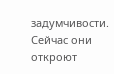задумчивости. Сейчас они откроют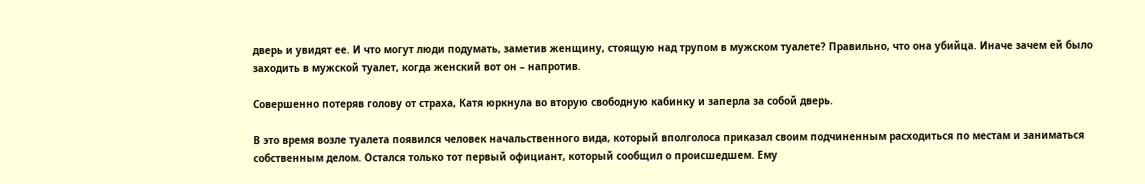дверь и увидят ее. И что могут люди подумать, заметив женщину, стоящую над трупом в мужском туалете? Правильно, что она убийца. Иначе зачем ей было заходить в мужской туалет, когда женский вот он – напротив.

Совершенно потеряв голову от страха, Катя юркнула во вторую свободную кабинку и заперла за собой дверь.

В это время возле туалета появился человек начальственного вида, который вполголоса приказал своим подчиненным расходиться по местам и заниматься собственным делом. Остался только тот первый официант, который сообщил о происшедшем. Ему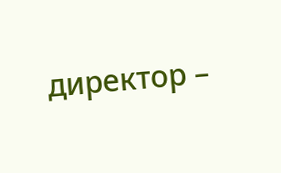директор –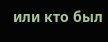или кто был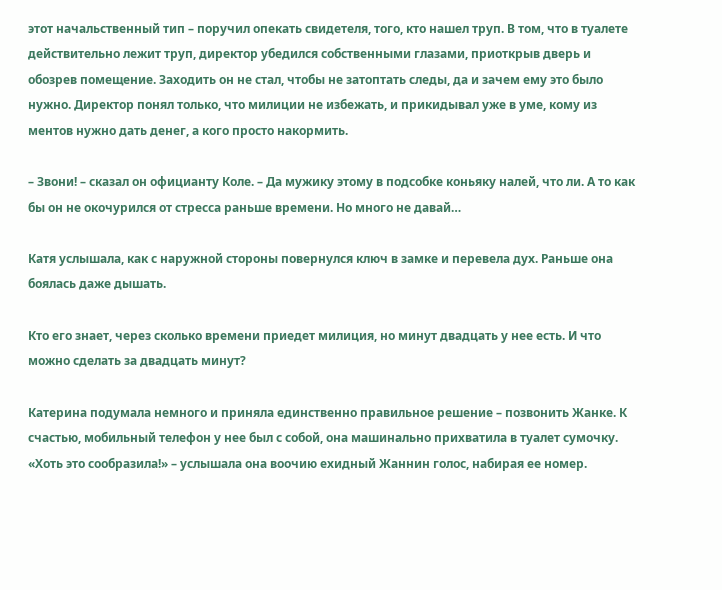этот начальственный тип – поручил опекать свидетеля, того, кто нашел труп. В том, что в туалете действительно лежит труп, директор убедился собственными глазами, приоткрыв дверь и обозрев помещение. Заходить он не стал, чтобы не затоптать следы, да и зачем ему это было нужно. Директор понял только, что милиции не избежать, и прикидывал уже в уме, кому из ментов нужно дать денег, а кого просто накормить.

– Звони! – сказал он официанту Коле. – Да мужику этому в подсобке коньяку налей, что ли. А то как бы он не окочурился от стресса раньше времени. Но много не давай…

Катя услышала, как с наружной стороны повернулся ключ в замке и перевела дух. Раньше она боялась даже дышать.

Кто его знает, через сколько времени приедет милиция, но минут двадцать у нее есть. И что можно сделать за двадцать минут?

Катерина подумала немного и приняла единственно правильное решение – позвонить Жанке. К счастью, мобильный телефон у нее был с собой, она машинально прихватила в туалет сумочку. «Хоть это сообразила!» – услышала она воочию ехидный Жаннин голос, набирая ее номер.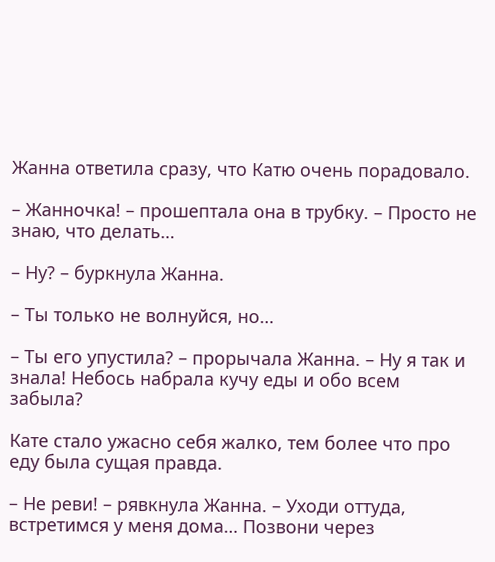Жанна ответила сразу, что Катю очень порадовало.

– Жанночка! – прошептала она в трубку. – Просто не знаю, что делать…

– Ну? – буркнула Жанна.

– Ты только не волнуйся, но…

– Ты его упустила? – прорычала Жанна. – Ну я так и знала! Небось набрала кучу еды и обо всем забыла?

Кате стало ужасно себя жалко, тем более что про еду была сущая правда.

– Не реви! – рявкнула Жанна. – Уходи оттуда, встретимся у меня дома… Позвони через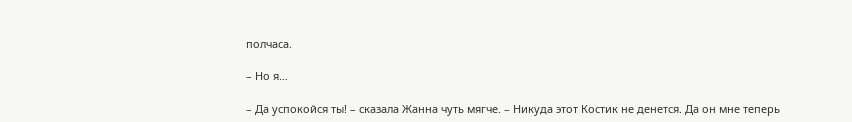полчаса.

– Но я…

– Да успокойся ты! – сказала Жанна чуть мягче. – Никуда этот Костик не денется. Да он мне теперь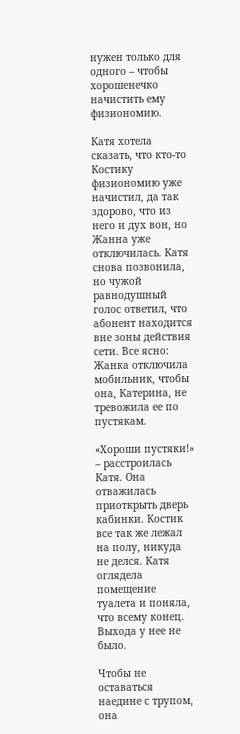нужен только для одного – чтобы хорошенечко начистить ему физиономию.

Катя хотела сказать, что кто-то Костику физиономию уже начистил, да так здорово, что из него и дух вон, но Жанна уже отключилась. Катя снова позвонила, но чужой равнодушный голос ответил, что абонент находится вне зоны действия сети. Все ясно: Жанка отключила мобильник, чтобы она, Катерина, не тревожила ее по пустякам.

«Хороши пустяки!» – расстроилась Катя. Она отважилась приоткрыть дверь кабинки. Костик все так же лежал на полу, никуда не делся. Катя оглядела помещение туалета и поняла, что всему конец. Выхода у нее не было.

Чтобы не оставаться наедине с трупом, она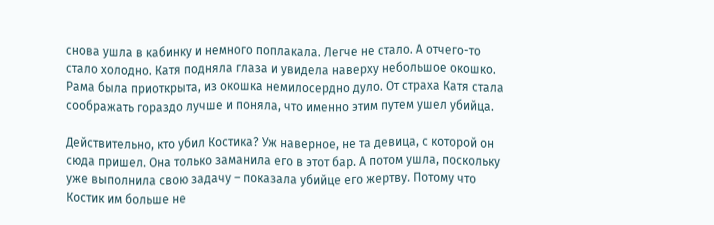снова ушла в кабинку и немного поплакала. Легче не стало. А отчего-то стало холодно. Катя подняла глаза и увидела наверху небольшое окошко. Рама была приоткрыта, из окошка немилосердно дуло. От страха Катя стала соображать гораздо лучше и поняла, что именно этим путем ушел убийца.

Действительно, кто убил Костика? Уж наверное, не та девица, с которой он сюда пришел. Она только заманила его в этот бар. А потом ушла, поскольку уже выполнила свою задачу – показала убийце его жертву. Потому что Костик им больше не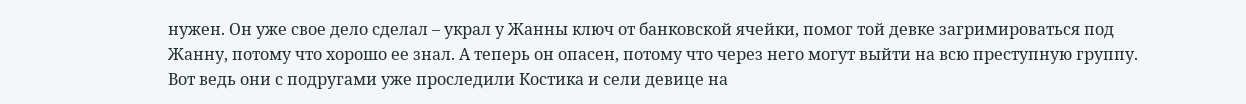нужен. Он уже свое дело сделал – украл у Жанны ключ от банковской ячейки, помог той девке загримироваться под Жанну, потому что хорошо ее знал. А теперь он опасен, потому что через него могут выйти на всю преступную группу. Вот ведь они с подругами уже проследили Костика и сели девице на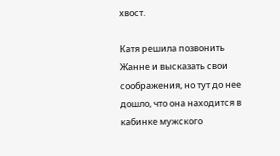хвост.

Катя решила позвонить Жанне и высказать свои соображения, но тут до нее дошло, что она находится в кабинке мужского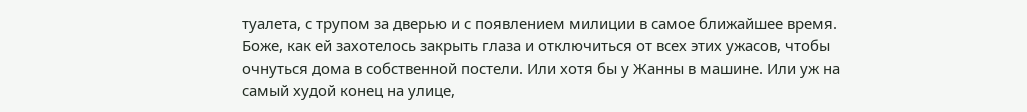туалета, с трупом за дверью и с появлением милиции в самое ближайшее время. Боже, как ей захотелось закрыть глаза и отключиться от всех этих ужасов, чтобы очнуться дома в собственной постели. Или хотя бы у Жанны в машине. Или уж на самый худой конец на улице,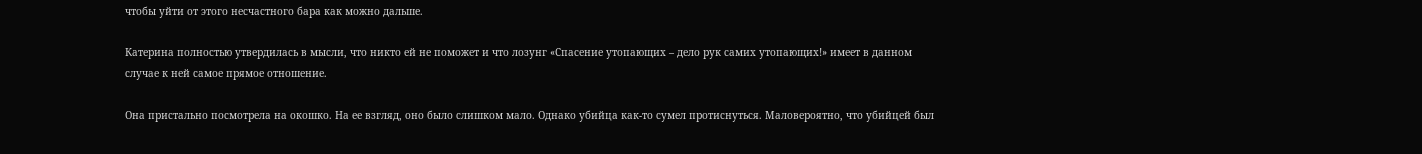чтобы уйти от этого несчастного бара как можно дальше.

Катерина полностью утвердилась в мысли, что никто ей не поможет и что лозунг «Спасение утопающих – дело рук самих утопающих!» имеет в данном случае к ней самое прямое отношение.

Она пристально посмотрела на окошко. На ее взгляд, оно было слишком мало. Однако убийца как-то сумел протиснуться. Маловероятно, что убийцей был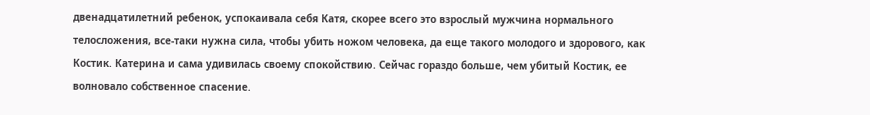двенадцатилетний ребенок, успокаивала себя Катя, скорее всего это взрослый мужчина нормального телосложения, все-таки нужна сила, чтобы убить ножом человека, да еще такого молодого и здорового, как Костик. Катерина и сама удивилась своему спокойствию. Сейчас гораздо больше, чем убитый Костик, ее волновало собственное спасение.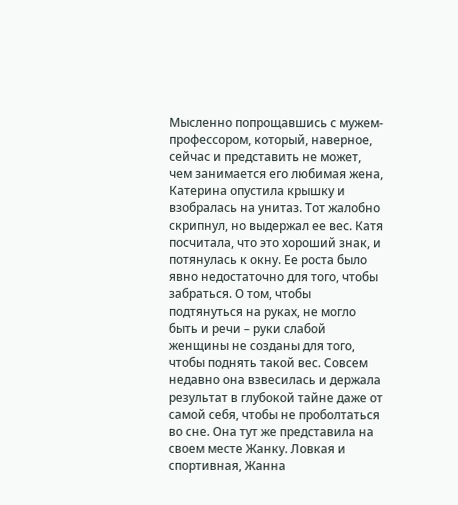Мысленно попрощавшись с мужем-профессором, который, наверное, сейчас и представить не может, чем занимается его любимая жена, Катерина опустила крышку и взобралась на унитаз. Тот жалобно скрипнул, но выдержал ее вес. Катя посчитала, что это хороший знак, и потянулась к окну. Ее роста было явно недостаточно для того, чтобы забраться. О том, чтобы подтянуться на руках, не могло быть и речи – руки слабой женщины не созданы для того, чтобы поднять такой вес. Совсем недавно она взвесилась и держала результат в глубокой тайне даже от самой себя, чтобы не проболтаться во сне. Она тут же представила на своем месте Жанку. Ловкая и спортивная, Жанна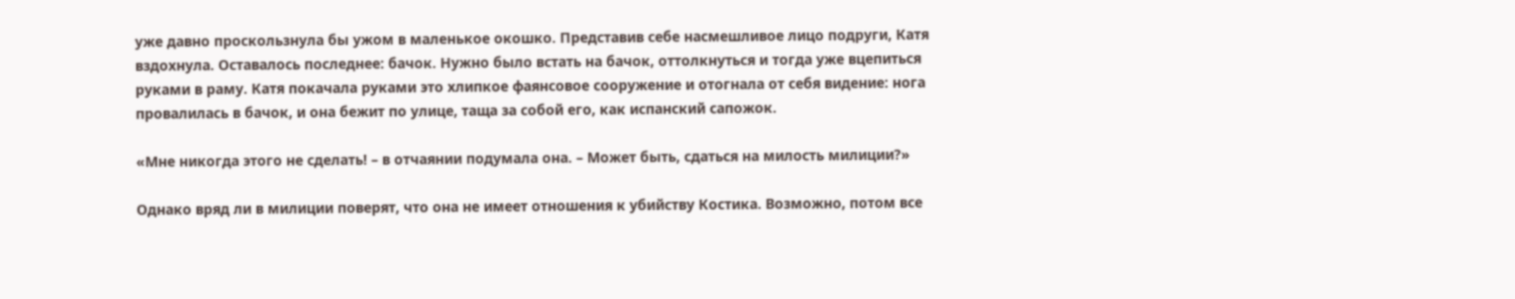уже давно проскользнула бы ужом в маленькое окошко. Представив себе насмешливое лицо подруги, Катя вздохнула. Оставалось последнее: бачок. Нужно было встать на бачок, оттолкнуться и тогда уже вцепиться руками в раму. Катя покачала руками это хлипкое фаянсовое сооружение и отогнала от себя видение: нога провалилась в бачок, и она бежит по улице, таща за собой его, как испанский сапожок.

«Мне никогда этого не сделать! – в отчаянии подумала она. – Может быть, сдаться на милость милиции?»

Однако вряд ли в милиции поверят, что она не имеет отношения к убийству Костика. Возможно, потом все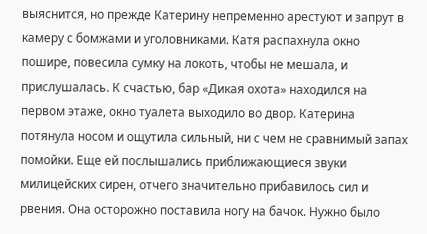выяснится, но прежде Катерину непременно арестуют и запрут в камеру с бомжами и уголовниками. Катя распахнула окно пошире, повесила сумку на локоть, чтобы не мешала, и прислушалась. К счастью, бар «Дикая охота» находился на первом этаже, окно туалета выходило во двор. Катерина потянула носом и ощутила сильный, ни с чем не сравнимый запах помойки. Еще ей послышались приближающиеся звуки милицейских сирен, отчего значительно прибавилось сил и рвения. Она осторожно поставила ногу на бачок. Нужно было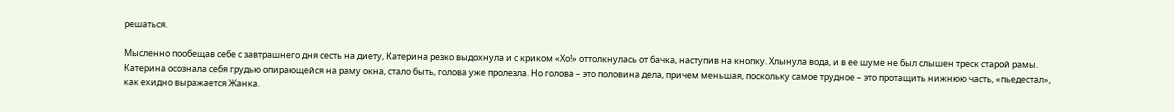решаться.

Мысленно пообещав себе с завтрашнего дня сесть на диету, Катерина резко выдохнула и с криком «Хо!» оттолкнулась от бачка, наступив на кнопку. Хлынула вода, и в ее шуме не был слышен треск старой рамы. Катерина осознала себя грудью опирающейся на раму окна, стало быть, голова уже пролезла. Но голова – это половина дела, причем меньшая, поскольку самое трудное – это протащить нижнюю часть, «пьедестал», как ехидно выражается Жанка.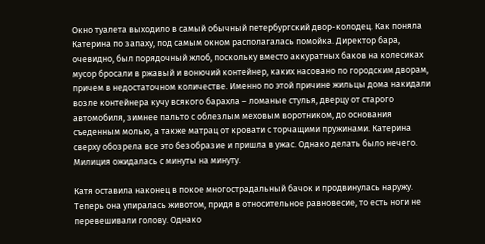Окно туалета выходило в самый обычный петербургский двор-колодец. Как поняла Катерина по запаху, под самым окном располагалась помойка. Директор бара, очевидно, был порядочный жлоб, поскольку вместо аккуратных баков на колесиках мусор бросали в ржавый и вонючий контейнер, каких насовано по городским дворам, причем в недостаточном количестве. Именно по этой причине жильцы дома накидали возле контейнера кучу всякого барахла – ломаные стулья, дверцу от старого автомобиля, зимнее пальто с облезлым меховым воротником, до основания съеденным молью, а также матрац от кровати с торчащими пружинами. Катерина сверху обозрела все это безобразие и пришла в ужас. Однако делать было нечего. Милиция ожидалась с минуты на минуту.

Катя оставила наконец в покое многострадальный бачок и продвинулась наружу. Теперь она упиралась животом, придя в относительное равновесие, то есть ноги не перевешивали голову. Однако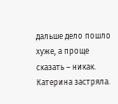дальше дело пошло хуже, а проще сказать – никак. Катерина застряла.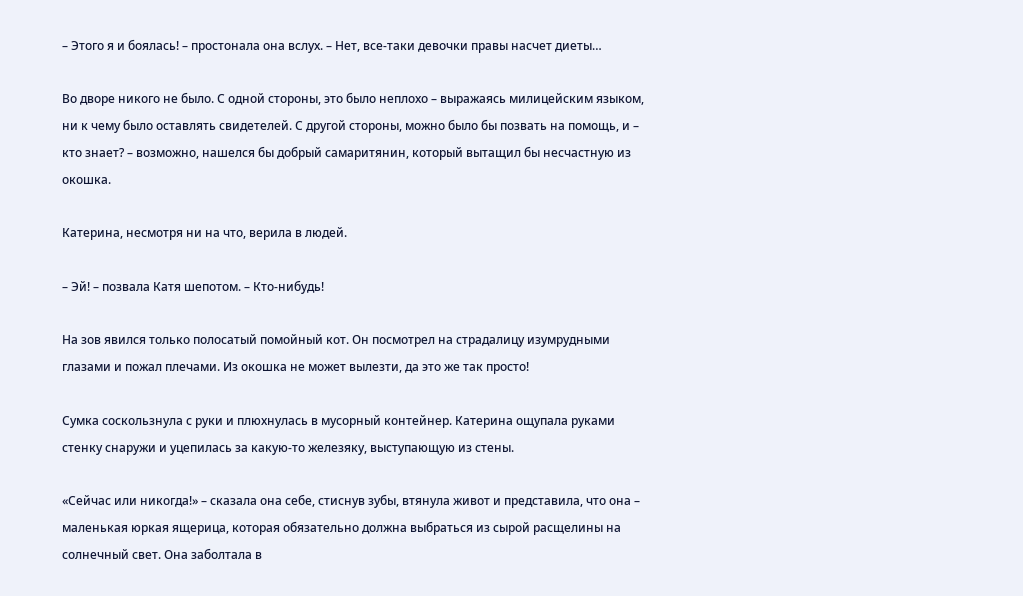– Этого я и боялась! – простонала она вслух. – Нет, все-таки девочки правы насчет диеты…

Во дворе никого не было. С одной стороны, это было неплохо – выражаясь милицейским языком, ни к чему было оставлять свидетелей. С другой стороны, можно было бы позвать на помощь, и – кто знает? – возможно, нашелся бы добрый самаритянин, который вытащил бы несчастную из окошка.

Катерина, несмотря ни на что, верила в людей.

– Эй! – позвала Катя шепотом. – Кто-нибудь!

На зов явился только полосатый помойный кот. Он посмотрел на страдалицу изумрудными глазами и пожал плечами. Из окошка не может вылезти, да это же так просто!

Сумка соскользнула с руки и плюхнулась в мусорный контейнер. Катерина ощупала руками стенку снаружи и уцепилась за какую-то железяку, выступающую из стены.

«Сейчас или никогда!» – сказала она себе, стиснув зубы, втянула живот и представила, что она – маленькая юркая ящерица, которая обязательно должна выбраться из сырой расщелины на солнечный свет. Она заболтала в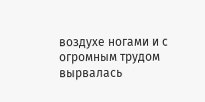воздухе ногами и с огромным трудом вырвалась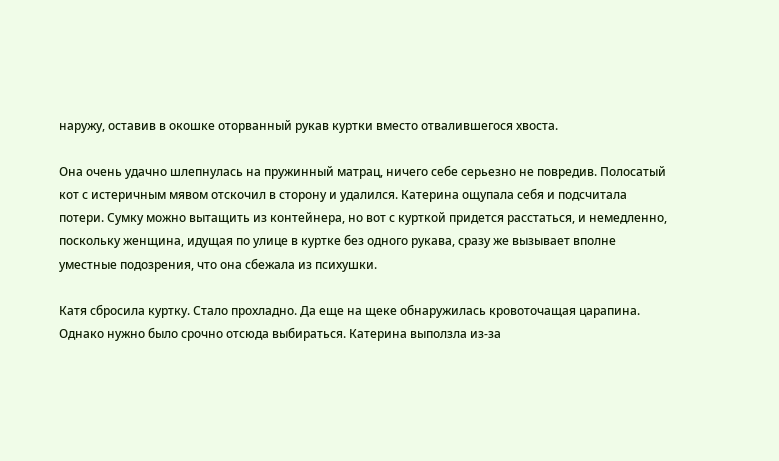наружу, оставив в окошке оторванный рукав куртки вместо отвалившегося хвоста.

Она очень удачно шлепнулась на пружинный матрац, ничего себе серьезно не повредив. Полосатый кот с истеричным мявом отскочил в сторону и удалился. Катерина ощупала себя и подсчитала потери. Сумку можно вытащить из контейнера, но вот с курткой придется расстаться, и немедленно, поскольку женщина, идущая по улице в куртке без одного рукава, сразу же вызывает вполне уместные подозрения, что она сбежала из психушки.

Катя сбросила куртку. Стало прохладно. Да еще на щеке обнаружилась кровоточащая царапина. Однако нужно было срочно отсюда выбираться. Катерина выползла из-за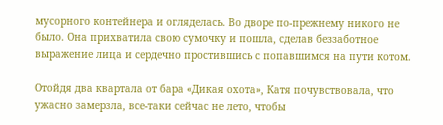мусорного контейнера и огляделась. Во дворе по-прежнему никого не было. Она прихватила свою сумочку и пошла, сделав беззаботное выражение лица и сердечно простившись с попавшимся на пути котом.

Отойдя два квартала от бара «Дикая охота», Катя почувствовала, что ужасно замерзла, все-таки сейчас не лето, чтобы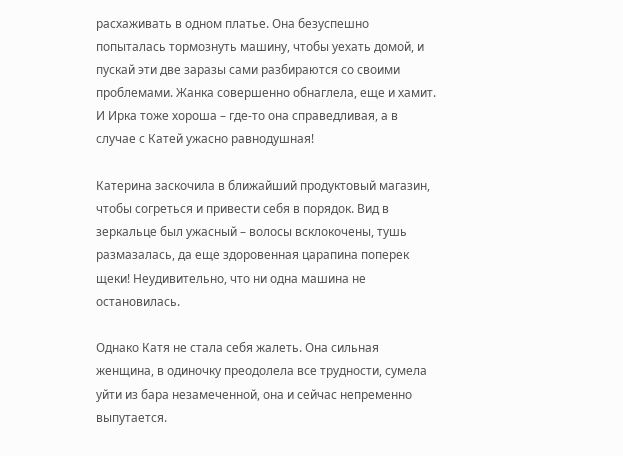расхаживать в одном платье. Она безуспешно попыталась тормознуть машину, чтобы уехать домой, и пускай эти две заразы сами разбираются со своими проблемами. Жанка совершенно обнаглела, еще и хамит. И Ирка тоже хороша – где-то она справедливая, а в случае с Катей ужасно равнодушная!

Катерина заскочила в ближайший продуктовый магазин, чтобы согреться и привести себя в порядок. Вид в зеркальце был ужасный – волосы всклокочены, тушь размазалась, да еще здоровенная царапина поперек щеки! Неудивительно, что ни одна машина не остановилась.

Однако Катя не стала себя жалеть. Она сильная женщина, в одиночку преодолела все трудности, сумела уйти из бара незамеченной, она и сейчас непременно выпутается.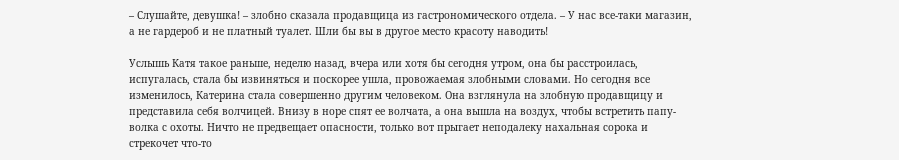– Слушайте, девушка! – злобно сказала продавщица из гастрономического отдела. – У нас все-таки магазин, а не гардероб и не платный туалет. Шли бы вы в другое место красоту наводить!

Услышь Катя такое раньше, неделю назад, вчера или хотя бы сегодня утром, она бы расстроилась, испугалась, стала бы извиняться и поскорее ушла, провожаемая злобными словами. Но сегодня все изменилось, Катерина стала совершенно другим человеком. Она взглянула на злобную продавщицу и представила себя волчицей. Внизу в норе спят ее волчата, а она вышла на воздух, чтобы встретить папу-волка с охоты. Ничто не предвещает опасности, только вот прыгает неподалеку нахальная сорока и стрекочет что-то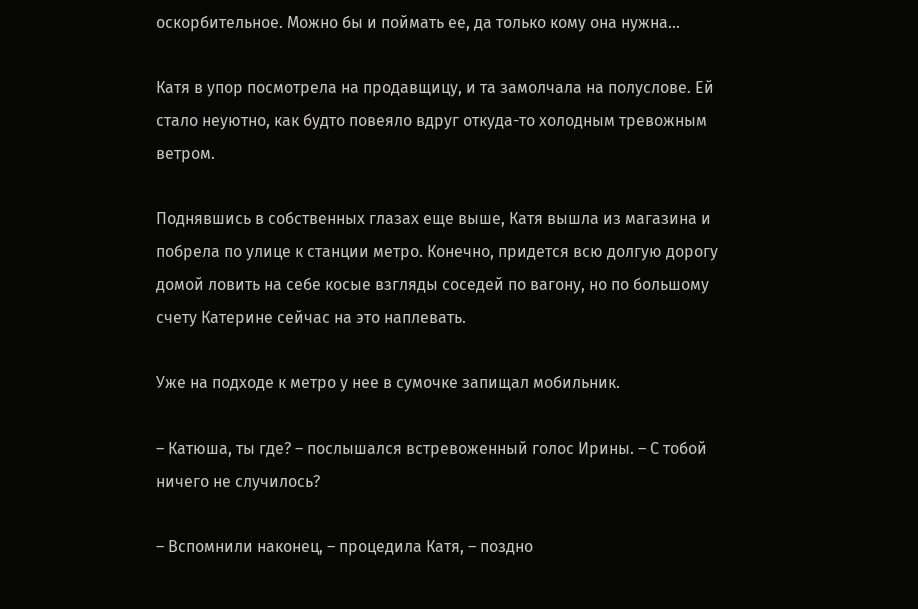оскорбительное. Можно бы и поймать ее, да только кому она нужна…

Катя в упор посмотрела на продавщицу, и та замолчала на полуслове. Ей стало неуютно, как будто повеяло вдруг откуда-то холодным тревожным ветром.

Поднявшись в собственных глазах еще выше, Катя вышла из магазина и побрела по улице к станции метро. Конечно, придется всю долгую дорогу домой ловить на себе косые взгляды соседей по вагону, но по большому счету Катерине сейчас на это наплевать.

Уже на подходе к метро у нее в сумочке запищал мобильник.

– Катюша, ты где? – послышался встревоженный голос Ирины. – С тобой ничего не случилось?

– Вспомнили наконец, – процедила Катя, – поздно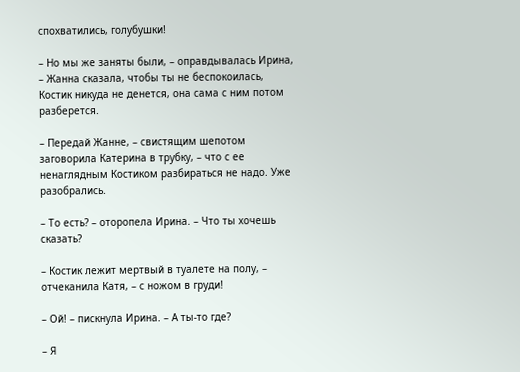спохватились, голубушки!

– Но мы же заняты были, – оправдывалась Ирина, – Жанна сказала, чтобы ты не беспокоилась, Костик никуда не денется, она сама с ним потом разберется.

– Передай Жанне, – свистящим шепотом заговорила Катерина в трубку, – что с ее ненаглядным Костиком разбираться не надо. Уже разобрались.

– То есть? – оторопела Ирина. – Что ты хочешь сказать?

– Костик лежит мертвый в туалете на полу, – отчеканила Катя, – с ножом в груди!

– Ой! – пискнула Ирина. – А ты-то где?

– Я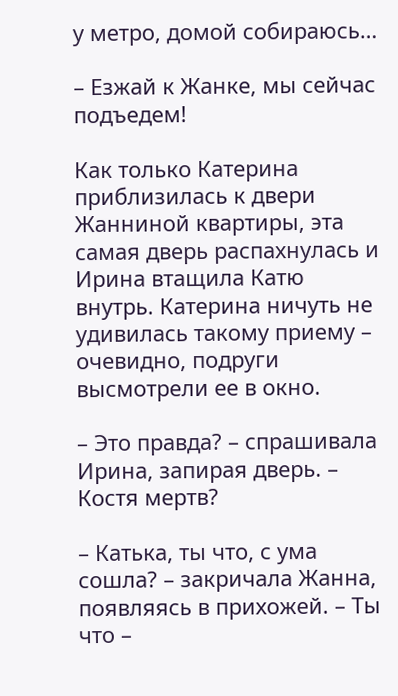у метро, домой собираюсь…

– Езжай к Жанке, мы сейчас подъедем!

Как только Катерина приблизилась к двери Жанниной квартиры, эта самая дверь распахнулась и Ирина втащила Катю внутрь. Катерина ничуть не удивилась такому приему – очевидно, подруги высмотрели ее в окно.

– Это правда? – спрашивала Ирина, запирая дверь. – Костя мертв?

– Катька, ты что, с ума сошла? – закричала Жанна, появляясь в прихожей. – Ты что –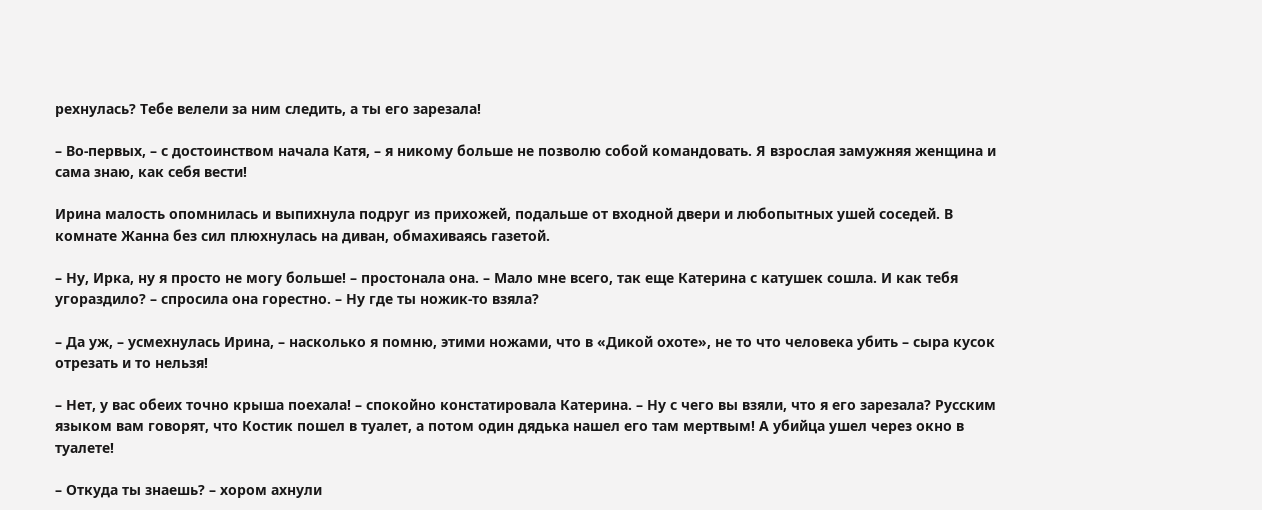рехнулась? Тебе велели за ним следить, а ты его зарезала!

– Во-первых, – с достоинством начала Катя, – я никому больше не позволю собой командовать. Я взрослая замужняя женщина и сама знаю, как себя вести!

Ирина малость опомнилась и выпихнула подруг из прихожей, подальше от входной двери и любопытных ушей соседей. В комнате Жанна без сил плюхнулась на диван, обмахиваясь газетой.

– Ну, Ирка, ну я просто не могу больше! – простонала она. – Мало мне всего, так еще Катерина с катушек сошла. И как тебя угораздило? – спросила она горестно. – Ну где ты ножик-то взяла?

– Да уж, – усмехнулась Ирина, – насколько я помню, этими ножами, что в «Дикой охоте», не то что человека убить – сыра кусок отрезать и то нельзя!

– Нет, у вас обеих точно крыша поехала! – спокойно констатировала Катерина. – Ну с чего вы взяли, что я его зарезала? Русским языком вам говорят, что Костик пошел в туалет, а потом один дядька нашел его там мертвым! А убийца ушел через окно в туалете!

– Откуда ты знаешь? – хором ахнули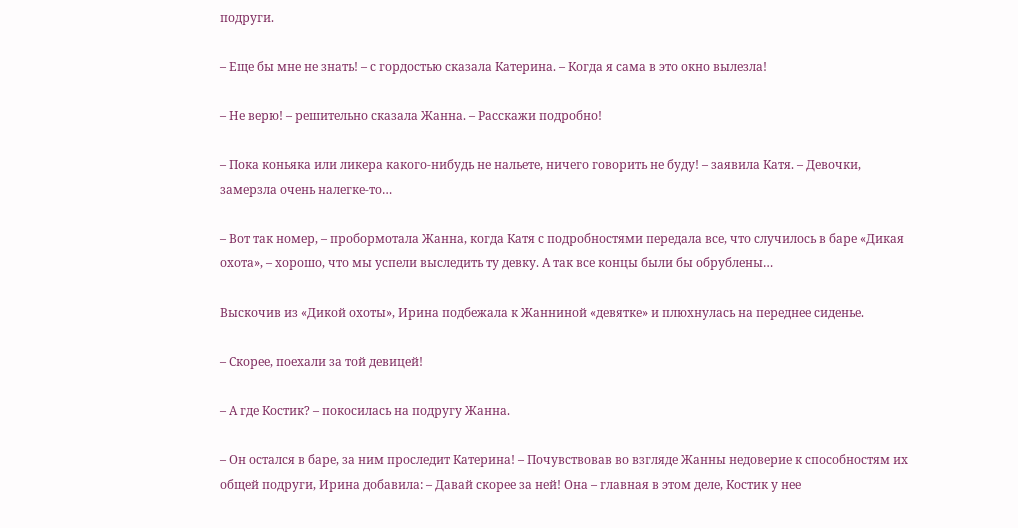подруги.

– Еще бы мне не знать! – с гордостью сказала Катерина. – Когда я сама в это окно вылезла!

– Не верю! – решительно сказала Жанна. – Расскажи подробно!

– Пока коньяка или ликера какого-нибудь не нальете, ничего говорить не буду! – заявила Катя. – Девочки, замерзла очень налегке-то…

– Вот так номер, – пробормотала Жанна, когда Катя с подробностями передала все, что случилось в баре «Дикая охота», – хорошо, что мы успели выследить ту девку. А так все концы были бы обрублены…

Выскочив из «Дикой охоты», Ирина подбежала к Жанниной «девятке» и плюхнулась на переднее сиденье.

– Скорее, поехали за той девицей!

– А где Костик? – покосилась на подругу Жанна.

– Он остался в баре, за ним проследит Катерина! – Почувствовав во взгляде Жанны недоверие к способностям их общей подруги, Ирина добавила: – Давай скорее за ней! Она – главная в этом деле, Костик у нее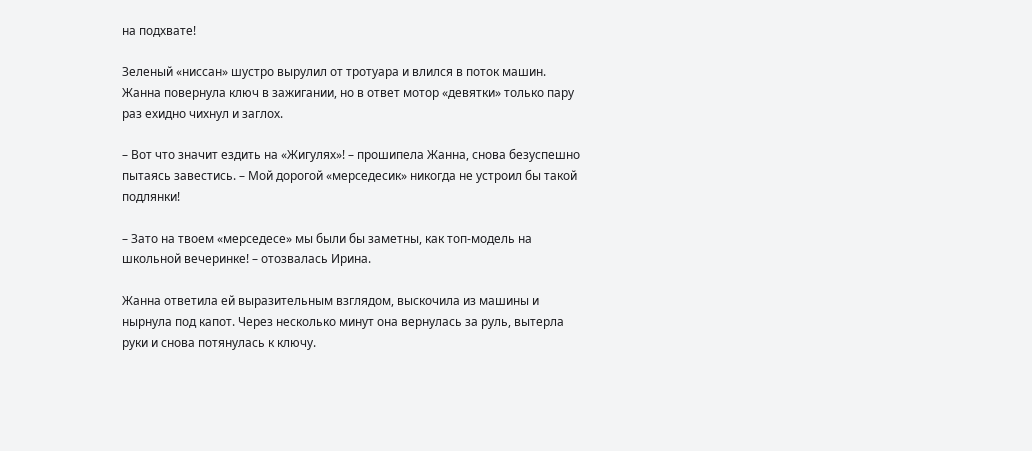на подхвате!

Зеленый «ниссан» шустро вырулил от тротуара и влился в поток машин. Жанна повернула ключ в зажигании, но в ответ мотор «девятки» только пару раз ехидно чихнул и заглох.

– Вот что значит ездить на «Жигулях»! – прошипела Жанна, снова безуспешно пытаясь завестись. – Мой дорогой «мерседесик» никогда не устроил бы такой подлянки!

– Зато на твоем «мерседесе» мы были бы заметны, как топ-модель на школьной вечеринке! – отозвалась Ирина.

Жанна ответила ей выразительным взглядом, выскочила из машины и нырнула под капот. Через несколько минут она вернулась за руль, вытерла руки и снова потянулась к ключу.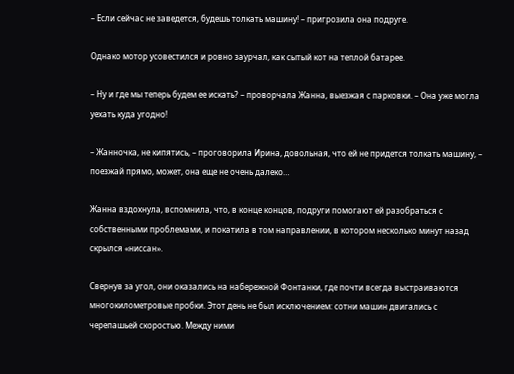– Если сейчас не заведется, будешь толкать машину! – пригрозила она подруге.

Однако мотор усовестился и ровно заурчал, как сытый кот на теплой батарее.

– Ну и где мы теперь будем ее искать? – проворчала Жанна, выезжая с парковки. – Она уже могла уехать куда угодно!

– Жанночка, не кипятись, – проговорила Ирина, довольная, что ей не придется толкать машину, – поезжай прямо, может, она еще не очень далеко…

Жанна вздохнула, вспомнила, что, в конце концов, подруги помогают ей разобраться с собственными проблемами, и покатила в том направлении, в котором несколько минут назад скрылся «ниссан».

Свернув за угол, они оказались на набережной Фонтанки, где почти всегда выстраиваются многокилометровые пробки. Этот день не был исключением: сотни машин двигались с черепашьей скоростью. Между ними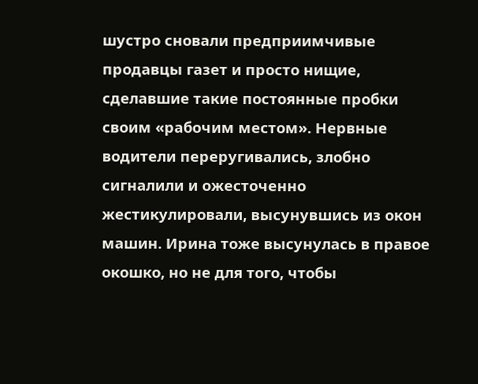шустро сновали предприимчивые продавцы газет и просто нищие, сделавшие такие постоянные пробки своим «рабочим местом». Нервные водители переругивались, злобно сигналили и ожесточенно жестикулировали, высунувшись из окон машин. Ирина тоже высунулась в правое окошко, но не для того, чтобы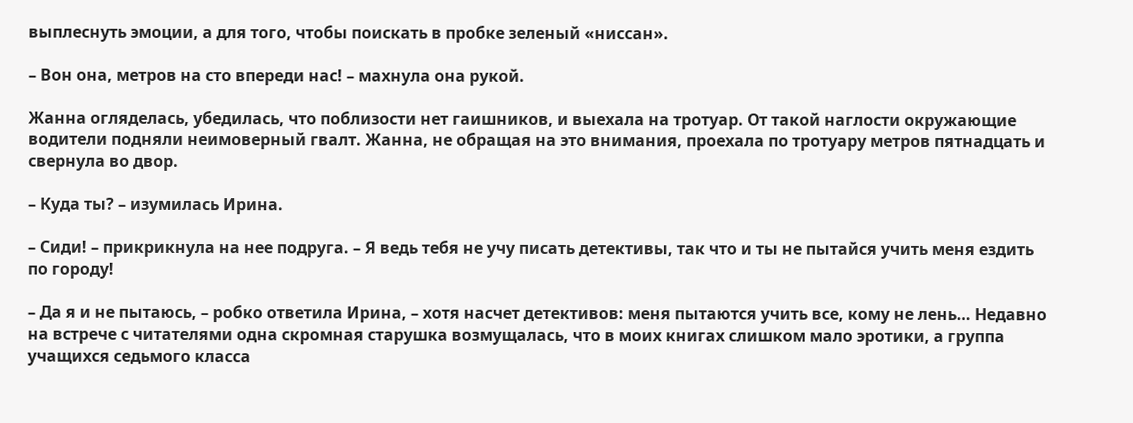выплеснуть эмоции, а для того, чтобы поискать в пробке зеленый «ниссан».

– Вон она, метров на сто впереди нас! – махнула она рукой.

Жанна огляделась, убедилась, что поблизости нет гаишников, и выехала на тротуар. От такой наглости окружающие водители подняли неимоверный гвалт. Жанна, не обращая на это внимания, проехала по тротуару метров пятнадцать и свернула во двор.

– Куда ты? – изумилась Ирина.

– Сиди! – прикрикнула на нее подруга. – Я ведь тебя не учу писать детективы, так что и ты не пытайся учить меня ездить по городу!

– Да я и не пытаюсь, – робко ответила Ирина, – хотя насчет детективов: меня пытаются учить все, кому не лень… Недавно на встрече с читателями одна скромная старушка возмущалась, что в моих книгах слишком мало эротики, а группа учащихся седьмого класса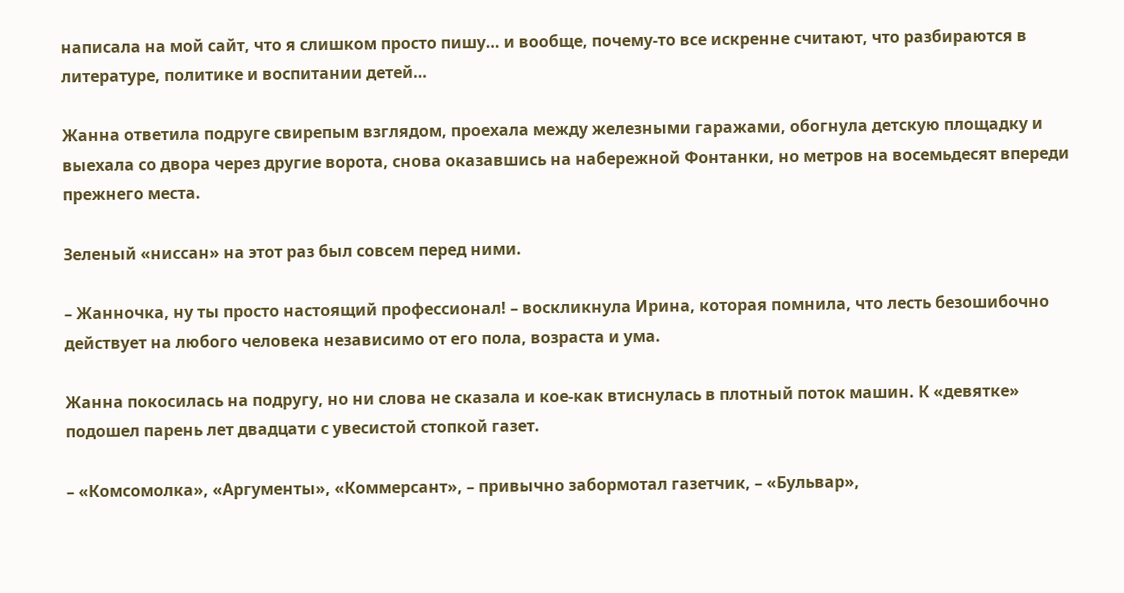написала на мой сайт, что я слишком просто пишу… и вообще, почему-то все искренне считают, что разбираются в литературе, политике и воспитании детей…

Жанна ответила подруге свирепым взглядом, проехала между железными гаражами, обогнула детскую площадку и выехала со двора через другие ворота, снова оказавшись на набережной Фонтанки, но метров на восемьдесят впереди прежнего места.

Зеленый «ниссан» на этот раз был совсем перед ними.

– Жанночка, ну ты просто настоящий профессионал! – воскликнула Ирина, которая помнила, что лесть безошибочно действует на любого человека независимо от его пола, возраста и ума.

Жанна покосилась на подругу, но ни слова не сказала и кое-как втиснулась в плотный поток машин. К «девятке» подошел парень лет двадцати с увесистой стопкой газет.

– «Комсомолка», «Аргументы», «Коммерсант», – привычно забормотал газетчик, – «Бульвар»,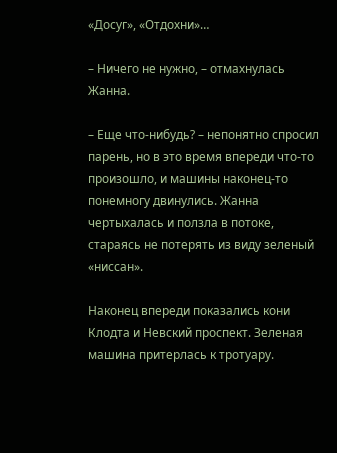«Досуг», «Отдохни»…

– Ничего не нужно, – отмахнулась Жанна.

– Еще что-нибудь? – непонятно спросил парень, но в это время впереди что-то произошло, и машины наконец-то понемногу двинулись. Жанна чертыхалась и ползла в потоке, стараясь не потерять из виду зеленый «ниссан».

Наконец впереди показались кони Клодта и Невский проспект. Зеленая машина притерлась к тротуару.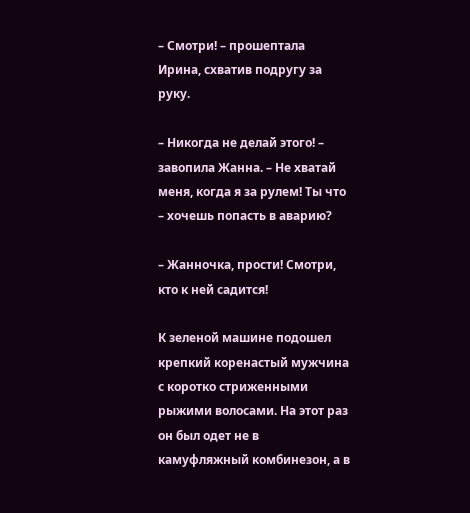– Смотри! – прошептала Ирина, схватив подругу за руку.

– Никогда не делай этого! – завопила Жанна. – Не хватай меня, когда я за рулем! Ты что – хочешь попасть в аварию?

– Жанночка, прости! Смотри, кто к ней садится!

К зеленой машине подошел крепкий коренастый мужчина с коротко стриженными рыжими волосами. На этот раз он был одет не в камуфляжный комбинезон, а в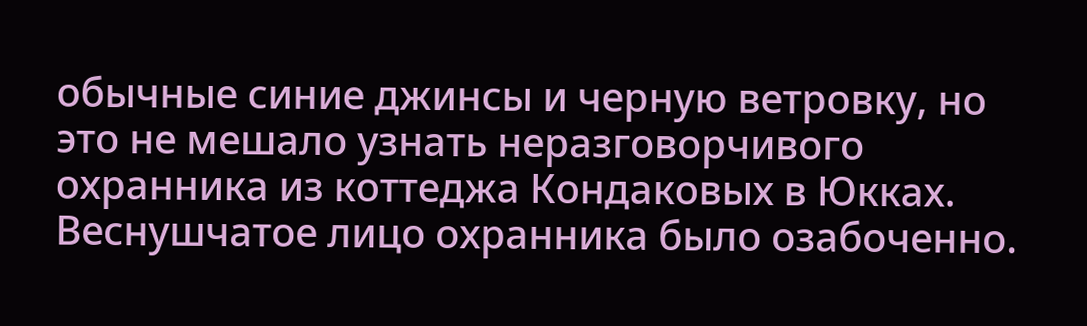обычные синие джинсы и черную ветровку, но это не мешало узнать неразговорчивого охранника из коттеджа Кондаковых в Юкках. Веснушчатое лицо охранника было озабоченно.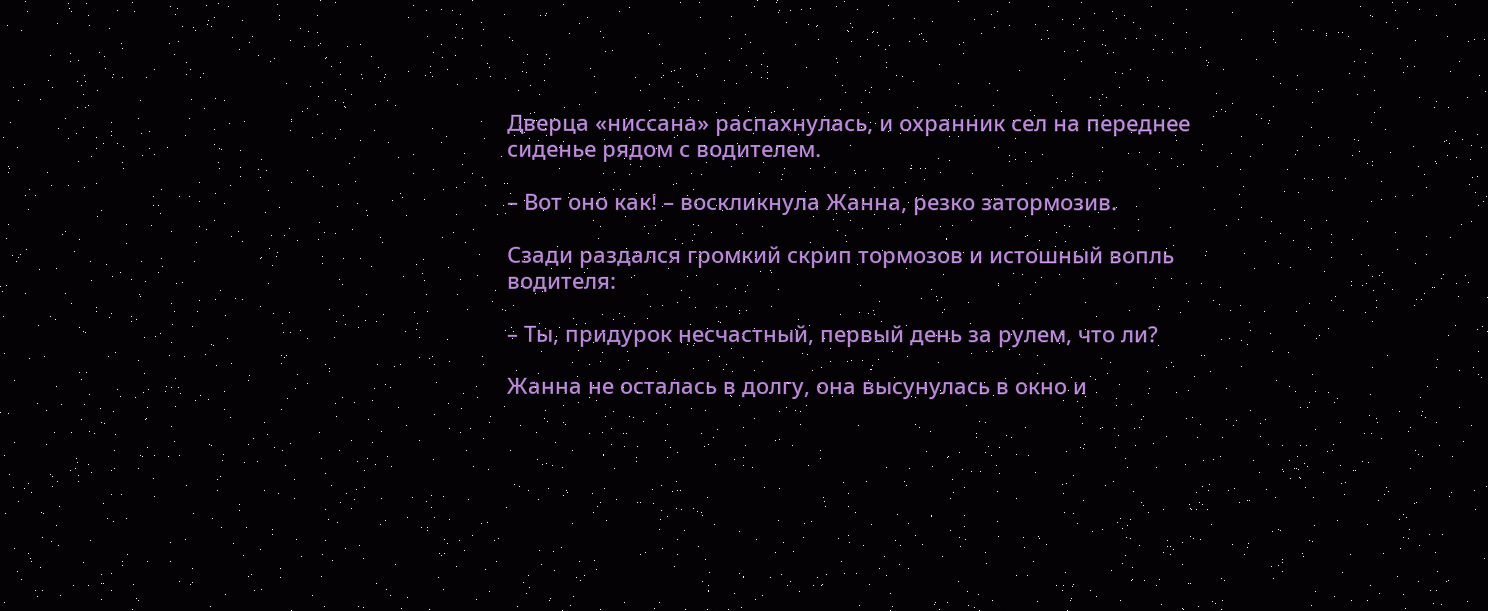Дверца «ниссана» распахнулась, и охранник сел на переднее сиденье рядом с водителем.

– Вот оно как! – воскликнула Жанна, резко затормозив.

Сзади раздался громкий скрип тормозов и истошный вопль водителя:

– Ты, придурок несчастный, первый день за рулем, что ли?

Жанна не осталась в долгу, она высунулась в окно и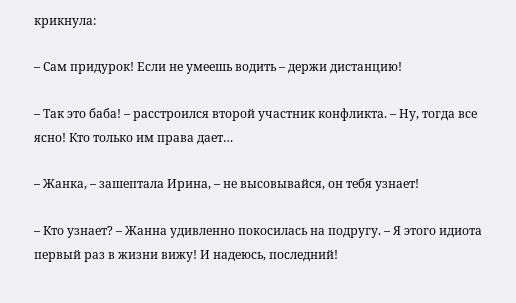крикнула:

– Сам придурок! Если не умеешь водить – держи дистанцию!

– Так это баба! – расстроился второй участник конфликта. – Ну, тогда все ясно! Кто только им права дает…

– Жанка, – зашептала Ирина, – не высовывайся, он тебя узнает!

– Кто узнает? – Жанна удивленно покосилась на подругу. – Я этого идиота первый раз в жизни вижу! И надеюсь, последний!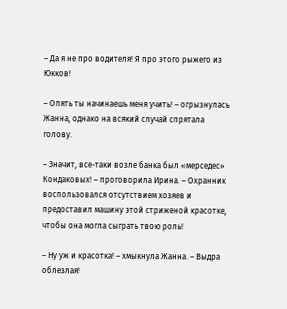– Да я не про водителя! Я про этого рыжего из Юкков!

– Опять ты начинаешь меня учить! – огрызнулась Жанна, однако на всякий случай спрятала голову.

– Значит, все-таки возле банка был «мерседес» Кондаковых! – проговорила Ирина. – Охранник воспользовался отсутствием хозяев и предоставил машину этой стриженой красотке, чтобы она могла сыграть твою роль!

– Ну уж и красотка! – хмыкнула Жанна. – Выдра облезлая!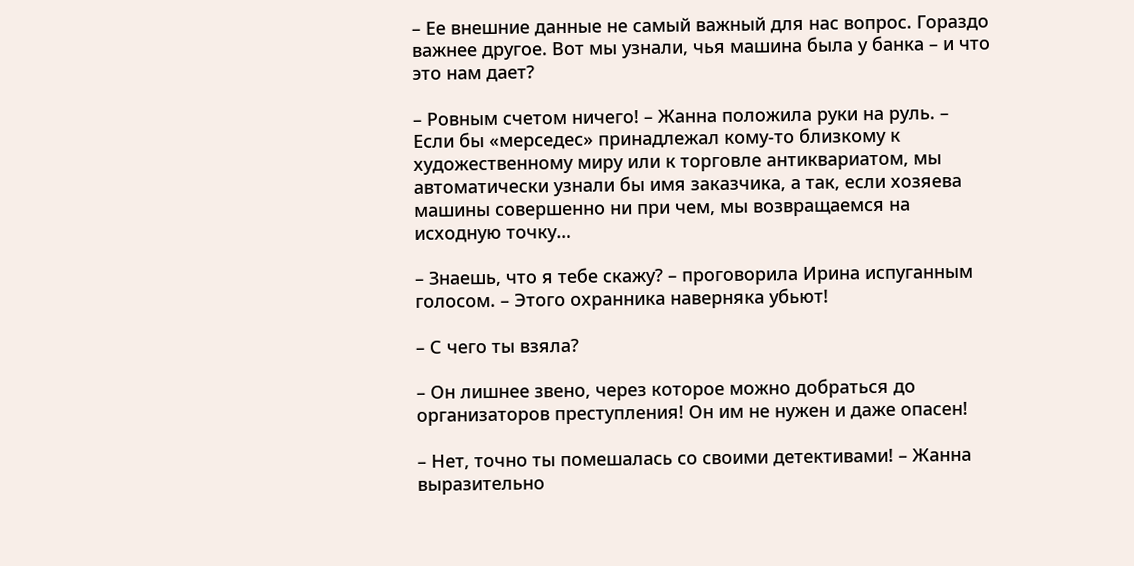– Ее внешние данные не самый важный для нас вопрос. Гораздо важнее другое. Вот мы узнали, чья машина была у банка – и что это нам дает?

– Ровным счетом ничего! – Жанна положила руки на руль. – Если бы «мерседес» принадлежал кому-то близкому к художественному миру или к торговле антиквариатом, мы автоматически узнали бы имя заказчика, а так, если хозяева машины совершенно ни при чем, мы возвращаемся на исходную точку…

– Знаешь, что я тебе скажу? – проговорила Ирина испуганным голосом. – Этого охранника наверняка убьют!

– С чего ты взяла?

– Он лишнее звено, через которое можно добраться до организаторов преступления! Он им не нужен и даже опасен!

– Нет, точно ты помешалась со своими детективами! – Жанна выразительно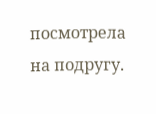посмотрела на подругу.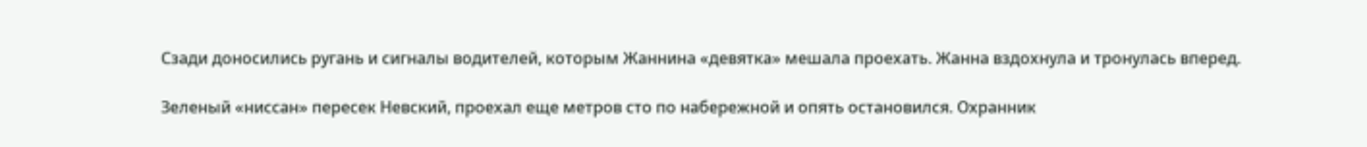Сзади доносились ругань и сигналы водителей, которым Жаннина «девятка» мешала проехать. Жанна вздохнула и тронулась вперед.

Зеленый «ниссан» пересек Невский, проехал еще метров сто по набережной и опять остановился. Охранник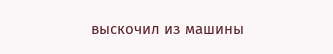выскочил из машины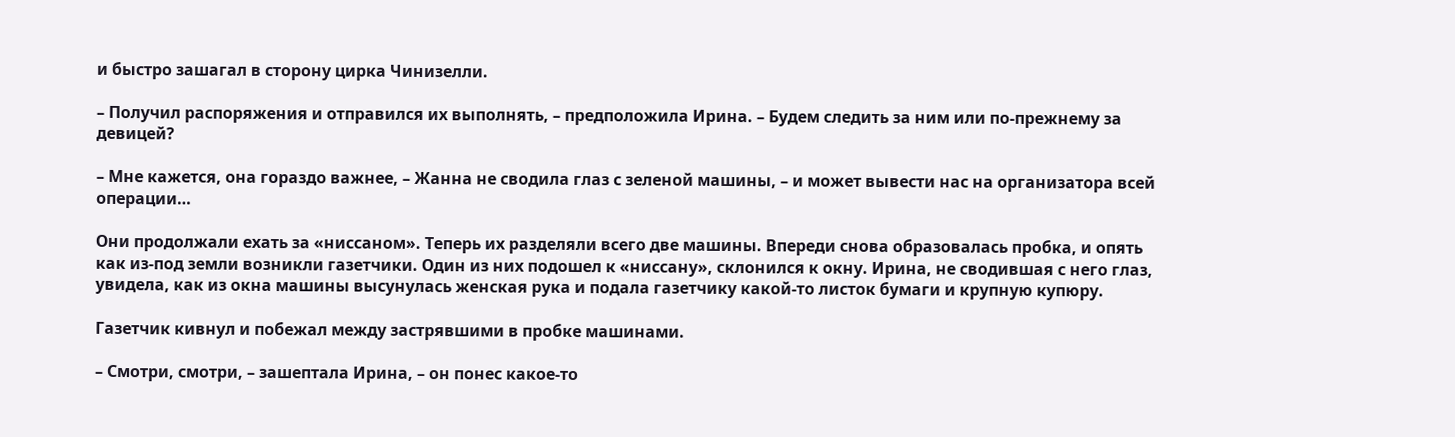и быстро зашагал в сторону цирка Чинизелли.

– Получил распоряжения и отправился их выполнять, – предположила Ирина. – Будем следить за ним или по-прежнему за девицей?

– Мне кажется, она гораздо важнее, – Жанна не сводила глаз с зеленой машины, – и может вывести нас на организатора всей операции…

Они продолжали ехать за «ниссаном». Теперь их разделяли всего две машины. Впереди снова образовалась пробка, и опять как из-под земли возникли газетчики. Один из них подошел к «ниссану», склонился к окну. Ирина, не сводившая с него глаз, увидела, как из окна машины высунулась женская рука и подала газетчику какой-то листок бумаги и крупную купюру.

Газетчик кивнул и побежал между застрявшими в пробке машинами.

– Смотри, смотри, – зашептала Ирина, – он понес какое-то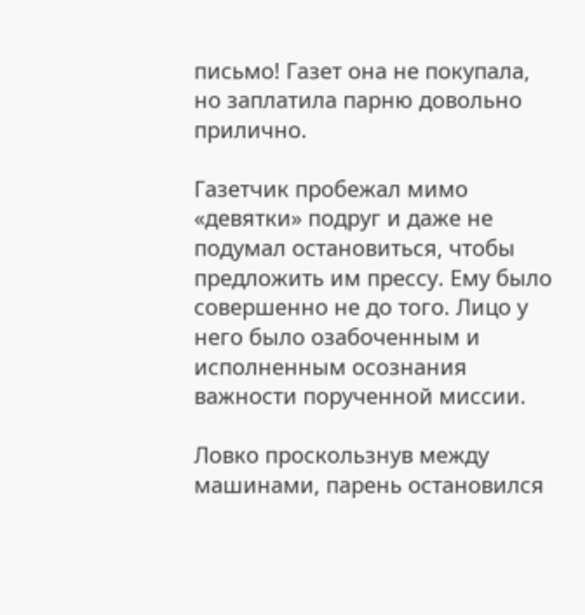письмо! Газет она не покупала, но заплатила парню довольно прилично.

Газетчик пробежал мимо «девятки» подруг и даже не подумал остановиться, чтобы предложить им прессу. Ему было совершенно не до того. Лицо у него было озабоченным и исполненным осознания важности порученной миссии.

Ловко проскользнув между машинами, парень остановился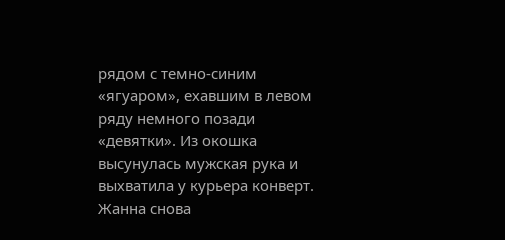рядом с темно-синим «ягуаром», ехавшим в левом ряду немного позади «девятки». Из окошка высунулась мужская рука и выхватила у курьера конверт. Жанна снова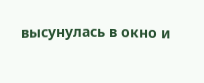высунулась в окно и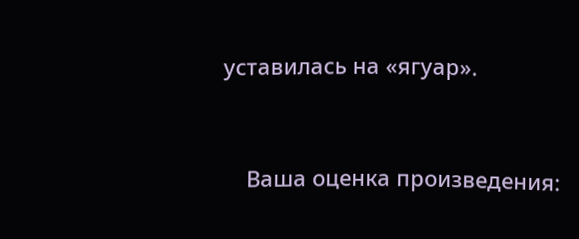уставилась на «ягуар».


    Ваша оценка произведения: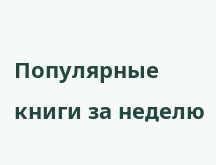Популярные книги за неделю